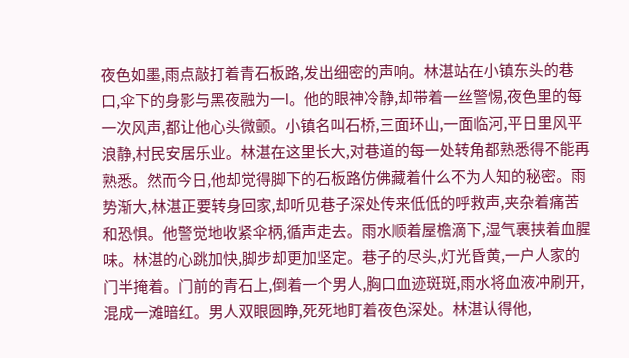夜色如墨,雨点敲打着青石板路,发出细密的声响。林湛站在小镇东头的巷口,伞下的身影与黑夜融为一l。他的眼神冷静,却带着一丝警惕,夜色里的每一次风声,都让他心头微颤。小镇名叫石桥,三面环山,一面临河,平日里风平浪静,村民安居乐业。林湛在这里长大,对巷道的每一处转角都熟悉得不能再熟悉。然而今日,他却觉得脚下的石板路仿佛藏着什么不为人知的秘密。雨势渐大,林湛正要转身回家,却听见巷子深处传来低低的呼救声,夹杂着痛苦和恐惧。他警觉地收紧伞柄,循声走去。雨水顺着屋檐滴下,湿气裹挟着血腥味。林湛的心跳加快,脚步却更加坚定。巷子的尽头,灯光昏黄,一户人家的门半掩着。门前的青石上,倒着一个男人,胸口血迹斑斑,雨水将血液冲刷开,混成一滩暗红。男人双眼圆睁,死死地盯着夜色深处。林湛认得他,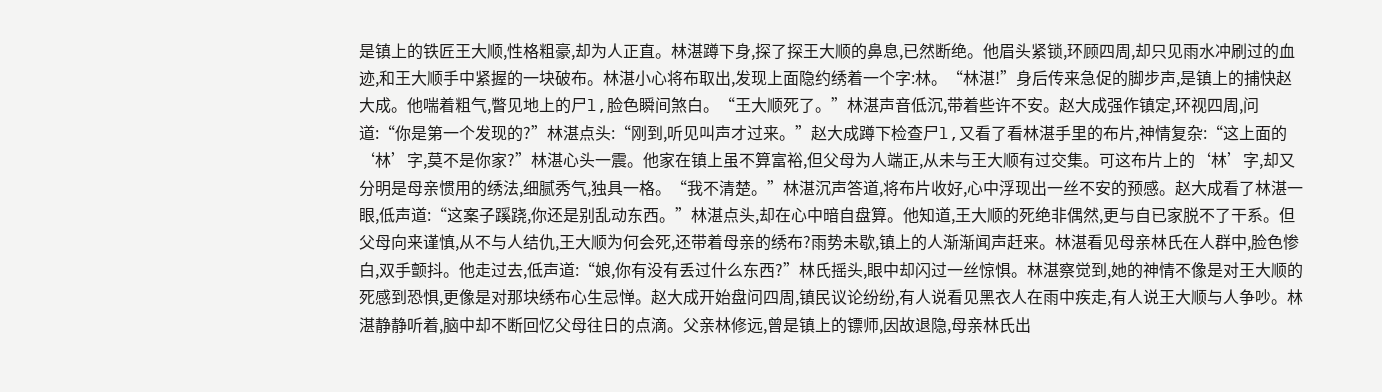是镇上的铁匠王大顺,性格粗豪,却为人正直。林湛蹲下身,探了探王大顺的鼻息,已然断绝。他眉头紧锁,环顾四周,却只见雨水冲刷过的血迹,和王大顺手中紧握的一块破布。林湛小心将布取出,发现上面隐约绣着一个字:林。“林湛!”身后传来急促的脚步声,是镇上的捕快赵大成。他喘着粗气,瞥见地上的尸l,脸色瞬间煞白。“王大顺死了。”林湛声音低沉,带着些许不安。赵大成强作镇定,环视四周,问道:“你是第一个发现的?”林湛点头:“刚到,听见叫声才过来。”赵大成蹲下检查尸l,又看了看林湛手里的布片,神情复杂:“这上面的‘林’字,莫不是你家?”林湛心头一震。他家在镇上虽不算富裕,但父母为人端正,从未与王大顺有过交集。可这布片上的‘林’字,却又分明是母亲惯用的绣法,细腻秀气,独具一格。“我不清楚。”林湛沉声答道,将布片收好,心中浮现出一丝不安的预感。赵大成看了林湛一眼,低声道:“这案子蹊跷,你还是别乱动东西。”林湛点头,却在心中暗自盘算。他知道,王大顺的死绝非偶然,更与自已家脱不了干系。但父母向来谨慎,从不与人结仇,王大顺为何会死,还带着母亲的绣布?雨势未歇,镇上的人渐渐闻声赶来。林湛看见母亲林氏在人群中,脸色惨白,双手颤抖。他走过去,低声道:“娘,你有没有丢过什么东西?”林氏摇头,眼中却闪过一丝惊惧。林湛察觉到,她的神情不像是对王大顺的死感到恐惧,更像是对那块绣布心生忌惮。赵大成开始盘问四周,镇民议论纷纷,有人说看见黑衣人在雨中疾走,有人说王大顺与人争吵。林湛静静听着,脑中却不断回忆父母往日的点滴。父亲林修远,曾是镇上的镖师,因故退隐,母亲林氏出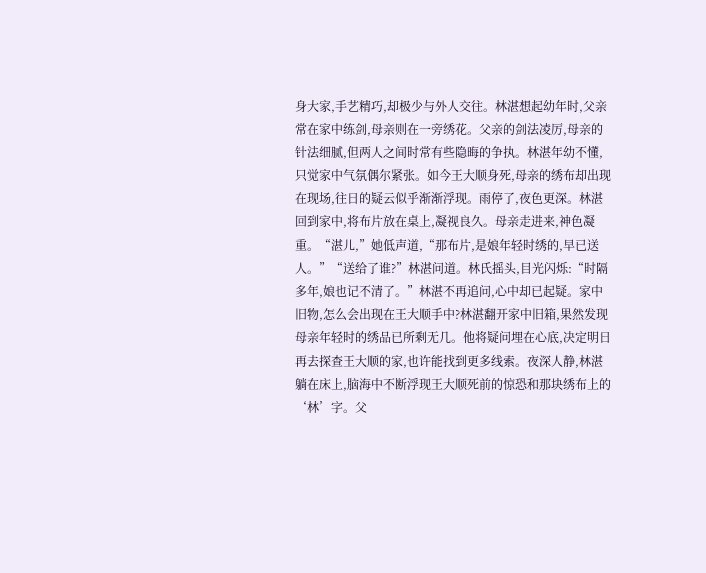身大家,手艺精巧,却极少与外人交往。林湛想起幼年时,父亲常在家中练剑,母亲则在一旁绣花。父亲的剑法凌厉,母亲的针法细腻,但两人之间时常有些隐晦的争执。林湛年幼不懂,只觉家中气氛偶尔紧张。如今王大顺身死,母亲的绣布却出现在现场,往日的疑云似乎渐渐浮现。雨停了,夜色更深。林湛回到家中,将布片放在桌上,凝视良久。母亲走进来,神色凝重。“湛儿,”她低声道,“那布片,是娘年轻时绣的,早已送人。”“送给了谁?”林湛问道。林氏摇头,目光闪烁:“时隔多年,娘也记不清了。”林湛不再追问,心中却已起疑。家中旧物,怎么会出现在王大顺手中?林湛翻开家中旧箱,果然发现母亲年轻时的绣品已所剩无几。他将疑问埋在心底,决定明日再去探查王大顺的家,也许能找到更多线索。夜深人静,林湛躺在床上,脑海中不断浮现王大顺死前的惊恐和那块绣布上的‘林’字。父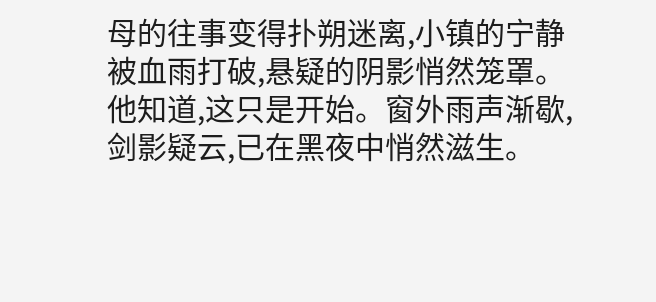母的往事变得扑朔迷离,小镇的宁静被血雨打破,悬疑的阴影悄然笼罩。他知道,这只是开始。窗外雨声渐歇,剑影疑云,已在黑夜中悄然滋生。